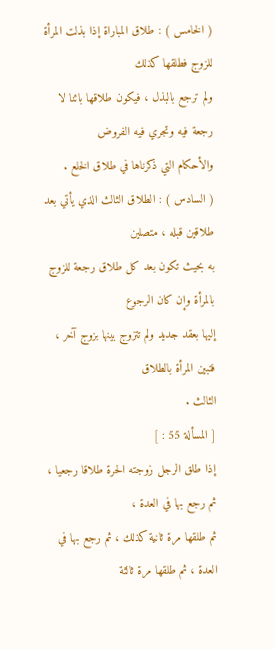( الخامس ) : طلاق المباراة إذا بذلت المرأة للزوج فطلقها كذلك
ولم ترجع بالبذل ، فيكون طلاقها بائنا لا رجعة فيه وتجري فيه الفروض
والأحكام التي ذكرناها في طلاق الخلع .
( السادس ) : الطلاق الثالث الذي يأتي بعد طلاقين قبله ، متصلين
به بحيث تكون بعد كل طلاق رجعة للزوج بالمرأة وإن كان الرجوع
إليها بعقد جديد ولم تتزوج بينها بزوج آخر ، فتبين المرأة بالطلاق
الثالث .
[ المسألة 55 : ]
إذا طلق الرجل زوجته الحرة طلاقا رجعيا ، ثم رجع بها في العدة ،
ثم طلقها مرة ثانية كذلك ، ثم رجع بها في العدة ، ثم طلقها مرة ثالثة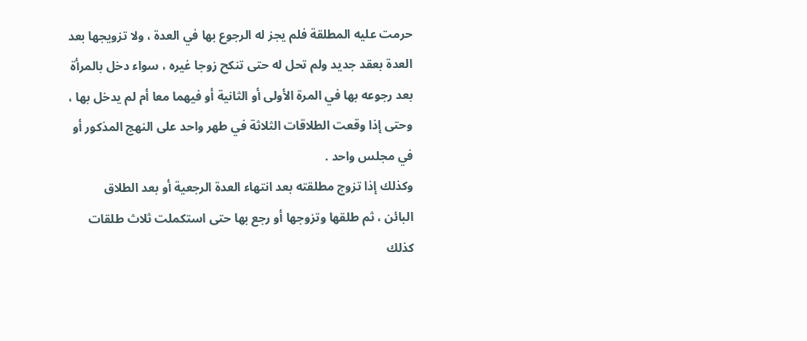حرمت عليه المطلقة فلم يجز له الرجوع بها في العدة ، ولا تزويجها بعد
العدة بعقد جديد ولم تحل له حتى تنكح زوجا غيره ، سواء دخل بالمرأة
بعد رجوعه بها في المرة الأولى أو الثانية أو فيهما معا أم لم يدخل بها ،
وحتى إذا وقعت الطلاقات الثلاثة في طهر واحد على النهج المذكور أو
في مجلس واحد .
وكذلك إذا تزوج مطلقته بعد انتهاء العدة الرجعية أو بعد الطلاق
البائن ، ثم طلقها وتزوجها أو رجع بها حتى استكملت ثلاث طلقات
كذلك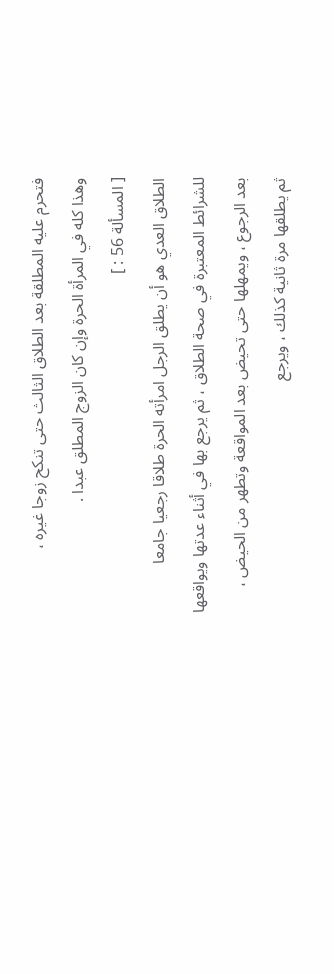فتحرم عليه المطلقة بعد الطلاق الثالث حتى تنكح زوجا غيره ،
وهذا كله في المرأة الحرة وإن كان الزوج المطلق عبدا .
[ المسألة 56 : ]
الطلاق العدي هو أن يطلق الرجل امرأته الحرة طلاقا رجعيا جامعا
للشرائط المعتبرة في صحة الطلاق ، ثم يرجع بها في أثناء عدتها ويواقعها
بعد الرجوع ، ويمهلها حتى تحيض بعد المواقعة وتطهر من الحيض ،
ثم يطلقها مرة ثانية كذلك ، ويرجع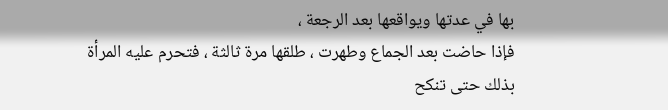بها في عدتها ويواقعها بعد الرجعة ،
فإذا حاضت بعد الجماع وطهرت ، طلقها مرة ثالثة ، فتحرم عليه المرأة
بذلك حتى تنكح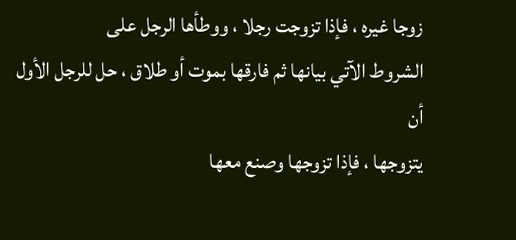زوجا غيره ، فإذا تزوجت رجلا ، ووطأها الرجل على
الشروط الآتي بيانها ثم فارقها بموت أو طلاق ، حل للرجل الأول أن
يتزوجها ، فإذا تزوجها وصنع معها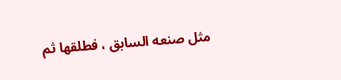مثل صنعه السابق ، فطلقها ثم